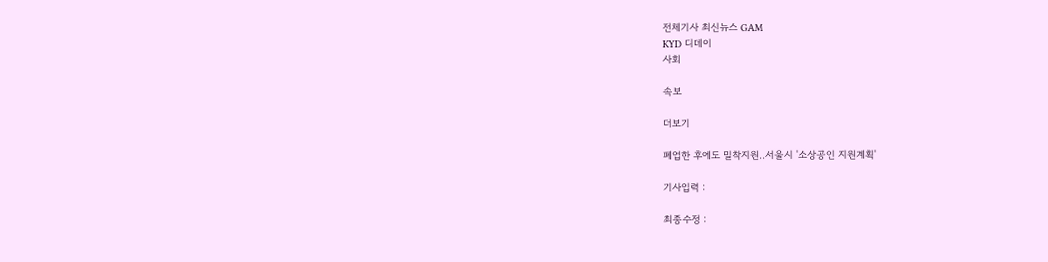전체기사 최신뉴스 GAM
KYD 디데이
사회

속보

더보기

폐업한 후에도 밀착지원..서울시 '소상공인 지원계획'

기사입력 :

최종수정 :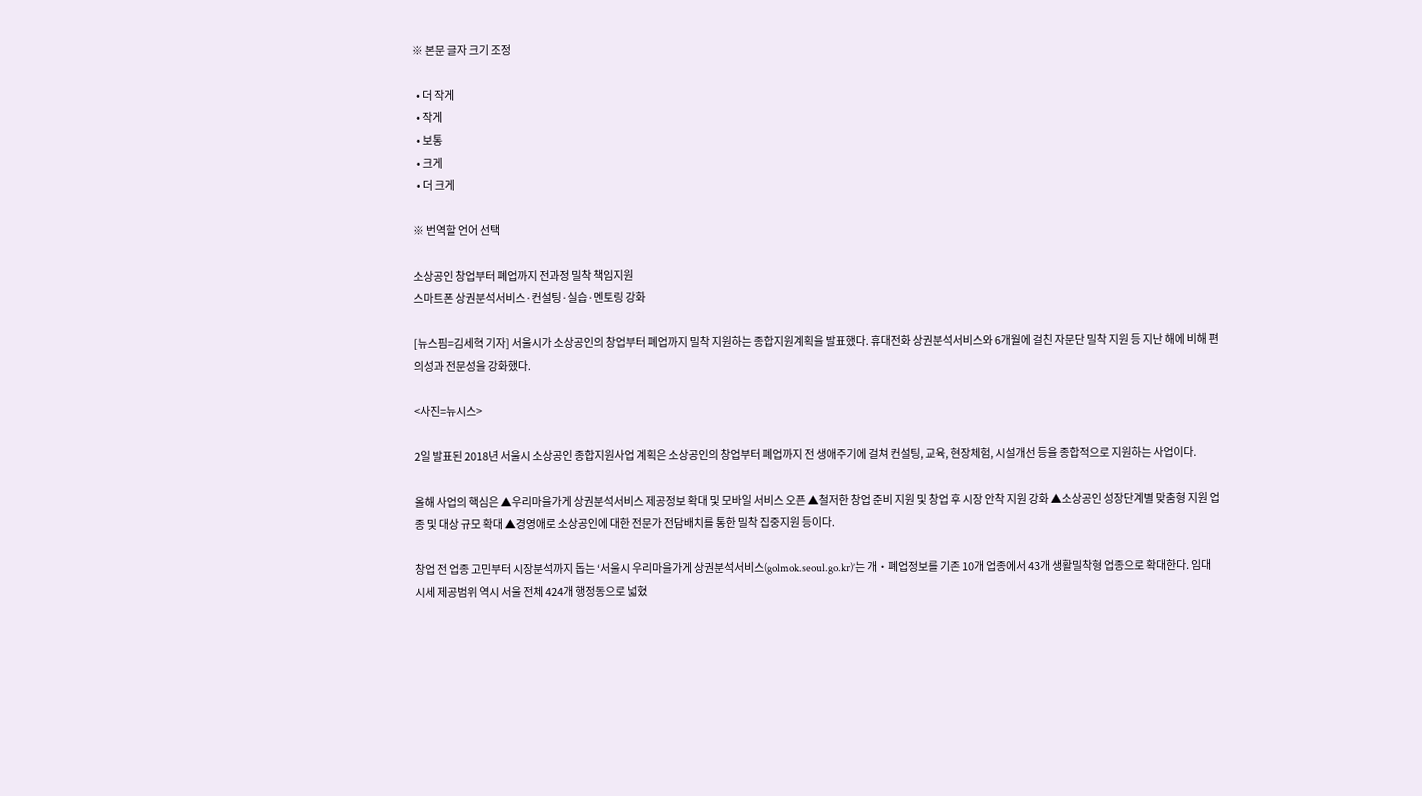※ 본문 글자 크기 조정

  • 더 작게
  • 작게
  • 보통
  • 크게
  • 더 크게

※ 번역할 언어 선택

소상공인 창업부터 폐업까지 전과정 밀착 책임지원
스마트폰 상권분석서비스·컨설팅·실습·멘토링 강화

[뉴스핌=김세혁 기자] 서울시가 소상공인의 창업부터 폐업까지 밀착 지원하는 종합지원계획을 발표했다. 휴대전화 상권분석서비스와 6개월에 걸친 자문단 밀착 지원 등 지난 해에 비해 편의성과 전문성을 강화했다.

<사진=뉴시스>

2일 발표된 2018년 서울시 소상공인 종합지원사업 계획은 소상공인의 창업부터 폐업까지 전 생애주기에 걸쳐 컨설팅, 교육, 현장체험, 시설개선 등을 종합적으로 지원하는 사업이다.

올해 사업의 핵심은 ▲우리마을가게 상권분석서비스 제공정보 확대 및 모바일 서비스 오픈 ▲철저한 창업 준비 지원 및 창업 후 시장 안착 지원 강화 ▲소상공인 성장단계별 맞춤형 지원 업종 및 대상 규모 확대 ▲경영애로 소상공인에 대한 전문가 전담배치를 통한 밀착 집중지원 등이다.

창업 전 업종 고민부터 시장분석까지 돕는 ‘서울시 우리마을가게 상권분석서비스(golmok.seoul.go.kr)’는 개‧폐업정보를 기존 10개 업종에서 43개 생활밀착형 업종으로 확대한다. 임대시세 제공범위 역시 서울 전체 424개 행정동으로 넓혔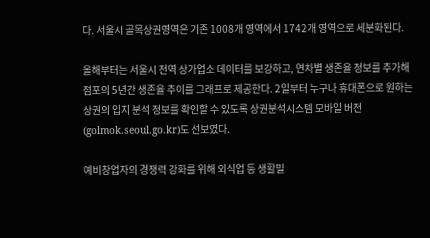다. 서울시 골목상권영역은 기존 1008개 영역에서 1742개 영역으로 세분화된다.

올해부터는 서울시 전역 상가업소 데이터를 보강하고, 연차별 생존율 정보를 추가해 점포의 5년간 생존율 추이를 그래프로 제공한다. 2일부터 누구나 휴대폰으로 원하는 상권의 입지 분석 정보를 확인할 수 있도록 상권분석시스템 모바일 버전(golmok.seoul.go.kr)도 선보였다.

예비창업자의 경쟁력 강화를 위해 외식업 등 생활밀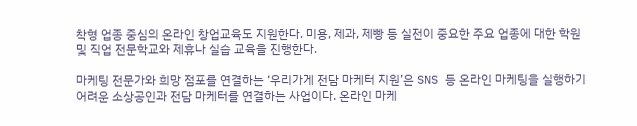착형 업종 중심의 온라인 창업교육도 지원한다. 미용, 제과, 제빵 등 실전이 중요한 주요 업종에 대한 학원 및 직업 전문학교와 제휴나 실습 교육을 진행한다.

마케팅 전문가와 희망 점포를 연결하는 ‘우리가게 전담 마케터 지원’은 SNS 등 온라인 마케팅을 실행하기 어려운 소상공인과 전담 마케터를 연결하는 사업이다. 온라인 마케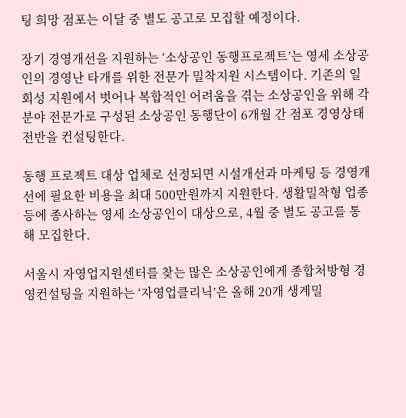팅 희망 점포는 이달 중 별도 공고로 모집할 예정이다.

장기 경영개선을 지원하는 ‘소상공인 동행프로젝트’는 영세 소상공인의 경영난 타개를 위한 전문가 밀착지원 시스템이다. 기존의 일회성 지원에서 벗어나 복합적인 어려움을 겪는 소상공인을 위해 각 분야 전문가로 구성된 소상공인 동행단이 6개월 간 점포 경영상태 전반을 컨설팅한다.

동행 프로젝트 대상 업체로 선정되면 시설개선과 마케팅 등 경영개선에 필요한 비용을 최대 500만원까지 지원한다. 생활밀착형 업종 등에 종사하는 영세 소상공인이 대상으로, 4월 중 별도 공고를 통해 모집한다.

서울시 자영업지원센터를 찾는 많은 소상공인에게 종합처방형 경영컨설팅을 지원하는 ‘자영업클리닉’은 올해 20개 생계밀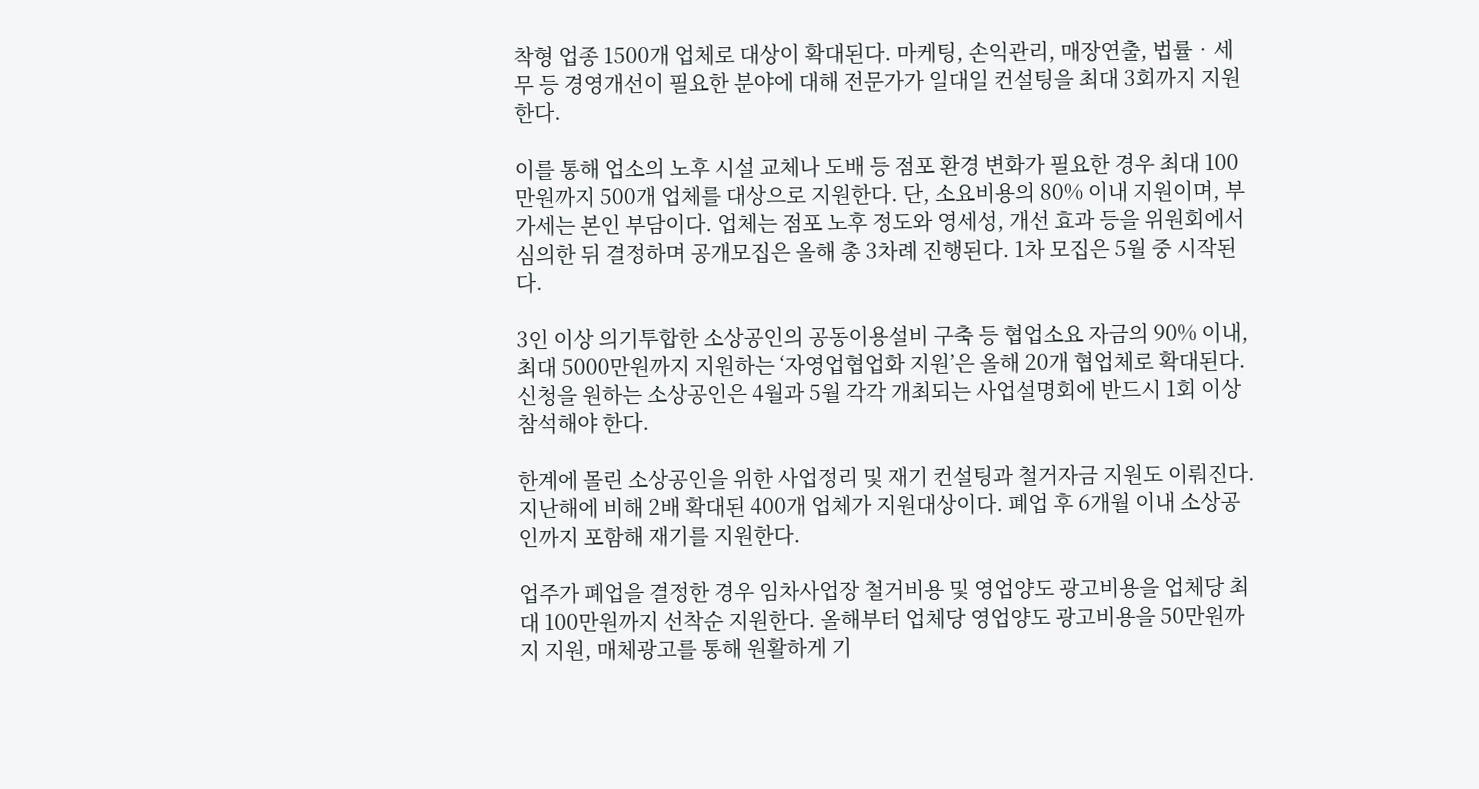착형 업종 1500개 업체로 대상이 확대된다. 마케팅, 손익관리, 매장연출, 법률‧세무 등 경영개선이 필요한 분야에 대해 전문가가 일대일 컨설팅을 최대 3회까지 지원한다.

이를 통해 업소의 노후 시설 교체나 도배 등 점포 환경 변화가 필요한 경우 최대 100만원까지 500개 업체를 대상으로 지원한다. 단, 소요비용의 80% 이내 지원이며, 부가세는 본인 부담이다. 업체는 점포 노후 정도와 영세성, 개선 효과 등을 위원회에서 심의한 뒤 결정하며 공개모집은 올해 총 3차례 진행된다. 1차 모집은 5월 중 시작된다.

3인 이상 의기투합한 소상공인의 공동이용설비 구축 등 협업소요 자금의 90% 이내, 최대 5000만원까지 지원하는 ‘자영업협업화 지원’은 올해 20개 협업체로 확대된다. 신청을 원하는 소상공인은 4월과 5월 각각 개최되는 사업설명회에 반드시 1회 이상 참석해야 한다.

한계에 몰린 소상공인을 위한 사업정리 및 재기 컨설팅과 철거자금 지원도 이뤄진다. 지난해에 비해 2배 확대된 400개 업체가 지원대상이다. 폐업 후 6개월 이내 소상공인까지 포함해 재기를 지원한다.

업주가 폐업을 결정한 경우 임차사업장 철거비용 및 영업양도 광고비용을 업체당 최대 100만원까지 선착순 지원한다. 올해부터 업체당 영업양도 광고비용을 50만원까지 지원, 매체광고를 통해 원활하게 기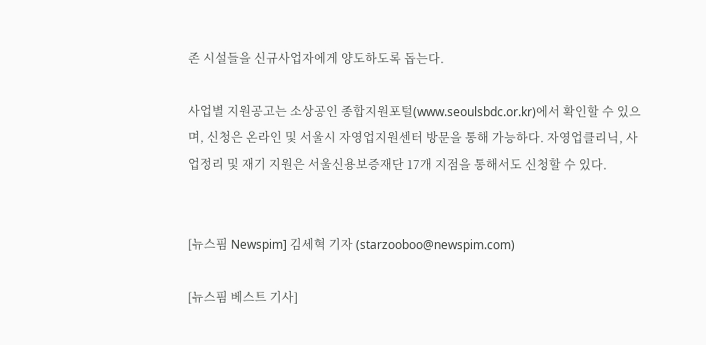존 시설들을 신규사업자에게 양도하도록 돕는다.

사업별 지원공고는 소상공인 종합지원포털(www.seoulsbdc.or.kr)에서 확인할 수 있으며, 신청은 온라인 및 서울시 자영업지원센터 방문을 통해 가능하다. 자영업클리닉, 사업정리 및 재기 지원은 서울신용보증재단 17개 지점을 통해서도 신청할 수 있다.


[뉴스핌 Newspim] 김세혁 기자 (starzooboo@newspim.com)

[뉴스핌 베스트 기사]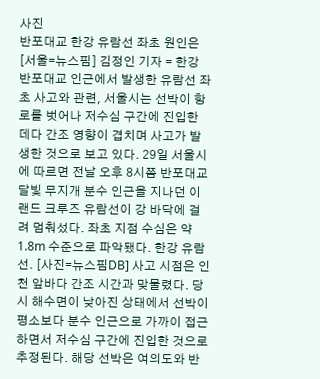사진
반포대교 한강 유람선 좌초 원인은 [서울=뉴스핌] 김정인 기자 = 한강 반포대교 인근에서 발생한 유람선 좌초 사고와 관련, 서울시는 선박이 항로를 벗어나 저수심 구간에 진입한 데다 간조 영향이 겹치며 사고가 발생한 것으로 보고 있다. 29일 서울시에 따르면 전날 오후 8시쯤 반포대교 달빛 무지개 분수 인근을 지나던 이랜드 크루즈 유람선이 강 바닥에 걸려 멈춰섰다. 좌초 지점 수심은 약 1.8m 수준으로 파악됐다. 한강 유람선. [사진=뉴스핌DB] 사고 시점은 인천 앞바다 간조 시간과 맞물렸다. 당시 해수면이 낮아진 상태에서 선박이 평소보다 분수 인근으로 가까이 접근하면서 저수심 구간에 진입한 것으로 추정된다. 해당 선박은 여의도와 반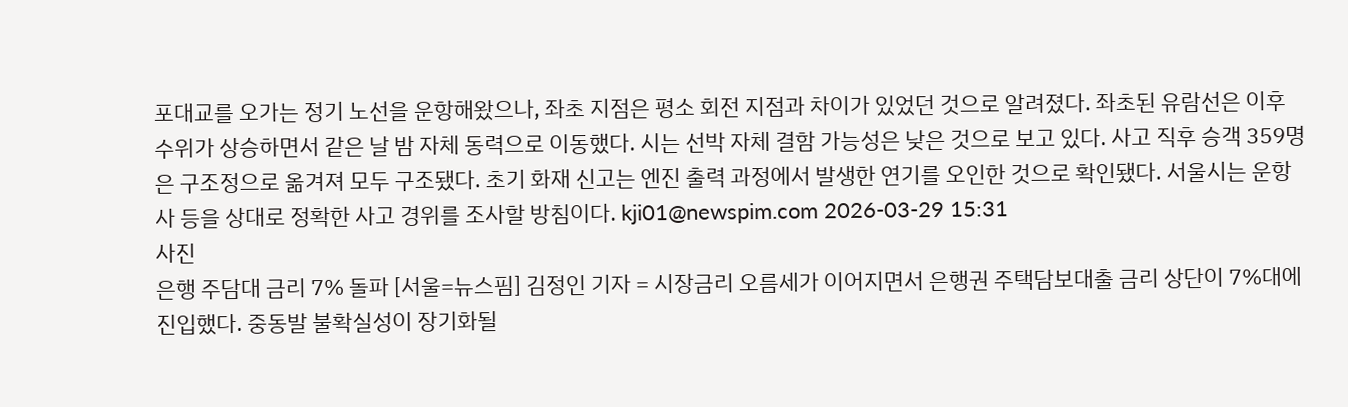포대교를 오가는 정기 노선을 운항해왔으나, 좌초 지점은 평소 회전 지점과 차이가 있었던 것으로 알려졌다. 좌초된 유람선은 이후 수위가 상승하면서 같은 날 밤 자체 동력으로 이동했다. 시는 선박 자체 결함 가능성은 낮은 것으로 보고 있다. 사고 직후 승객 359명은 구조정으로 옮겨져 모두 구조됐다. 초기 화재 신고는 엔진 출력 과정에서 발생한 연기를 오인한 것으로 확인됐다. 서울시는 운항사 등을 상대로 정확한 사고 경위를 조사할 방침이다. kji01@newspim.com 2026-03-29 15:31
사진
은행 주담대 금리 7% 돌파 [서울=뉴스핌] 김정인 기자 = 시장금리 오름세가 이어지면서 은행권 주택담보대출 금리 상단이 7%대에 진입했다. 중동발 불확실성이 장기화될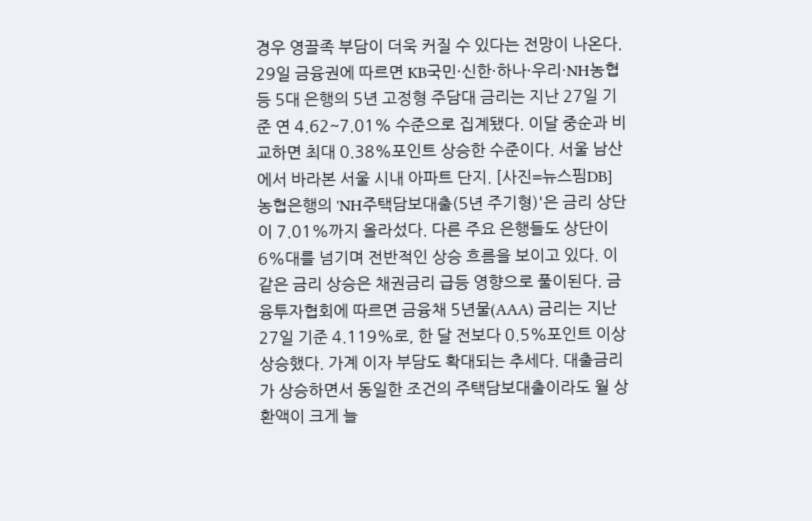경우 영끌족 부담이 더욱 커질 수 있다는 전망이 나온다. 29일 금융권에 따르면 KB국민·신한·하나·우리·NH농협 등 5대 은행의 5년 고정형 주담대 금리는 지난 27일 기준 연 4.62~7.01% 수준으로 집계됐다. 이달 중순과 비교하면 최대 0.38%포인트 상승한 수준이다. 서울 남산에서 바라본 서울 시내 아파트 단지. [사진=뉴스핌DB] 농협은행의 'NH주택담보대출(5년 주기형)'은 금리 상단이 7.01%까지 올라섰다. 다른 주요 은행들도 상단이 6%대를 넘기며 전반적인 상승 흐름을 보이고 있다. 이 같은 금리 상승은 채권금리 급등 영향으로 풀이된다. 금융투자협회에 따르면 금융채 5년물(AAA) 금리는 지난 27일 기준 4.119%로, 한 달 전보다 0.5%포인트 이상 상승했다. 가계 이자 부담도 확대되는 추세다. 대출금리가 상승하면서 동일한 조건의 주택담보대출이라도 월 상환액이 크게 늘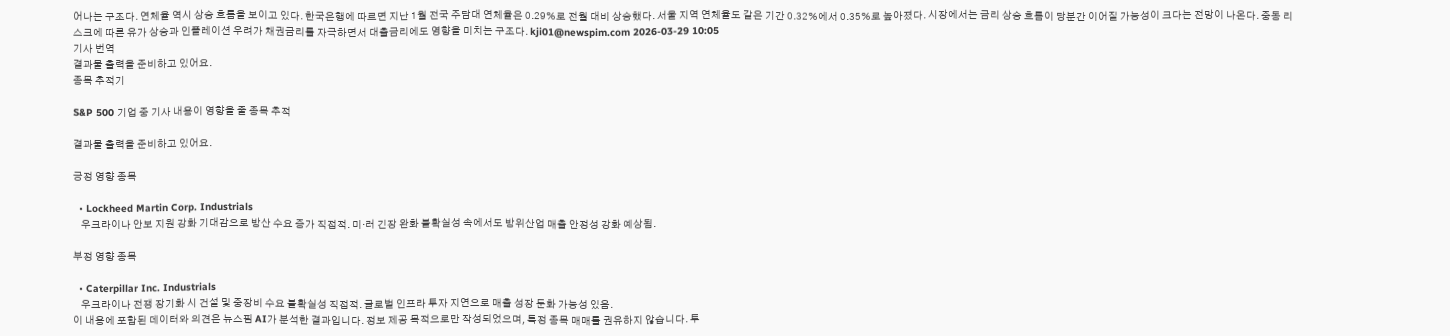어나는 구조다. 연체율 역시 상승 흐름을 보이고 있다. 한국은행에 따르면 지난 1월 전국 주담대 연체율은 0.29%로 전월 대비 상승했다. 서울 지역 연체율도 같은 기간 0.32%에서 0.35%로 높아졌다. 시장에서는 금리 상승 흐름이 당분간 이어질 가능성이 크다는 전망이 나온다. 중동 리스크에 따른 유가 상승과 인플레이션 우려가 채권금리를 자극하면서 대출금리에도 영향을 미치는 구조다. kji01@newspim.com 2026-03-29 10:05
기사 번역
결과물 출력을 준비하고 있어요.
종목 추적기

S&P 500 기업 중 기사 내용이 영향을 줄 종목 추적

결과물 출력을 준비하고 있어요.

긍정 영향 종목

  • Lockheed Martin Corp. Industrials
    우크라이나 안보 지원 강화 기대감으로 방산 수요 증가 직접적. 미·러 긴장 완화 불확실성 속에서도 방위산업 매출 안정성 강화 예상됨.

부정 영향 종목

  • Caterpillar Inc. Industrials
    우크라이나 전쟁 장기화 시 건설 및 중장비 수요 불확실성 직접적. 글로벌 인프라 투자 지연으로 매출 성장 둔화 가능성 있음.
이 내용에 포함된 데이터와 의견은 뉴스핌 AI가 분석한 결과입니다. 정보 제공 목적으로만 작성되었으며, 특정 종목 매매를 권유하지 않습니다. 투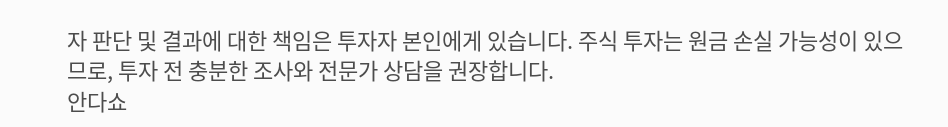자 판단 및 결과에 대한 책임은 투자자 본인에게 있습니다. 주식 투자는 원금 손실 가능성이 있으므로, 투자 전 충분한 조사와 전문가 상담을 권장합니다.
안다쇼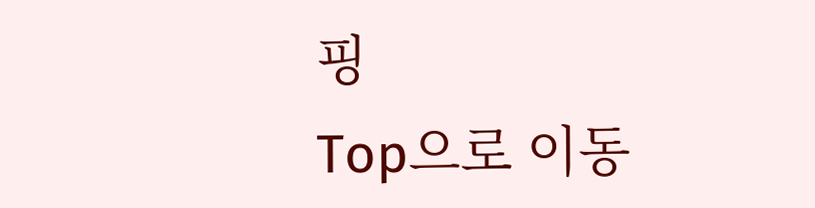핑
Top으로 이동